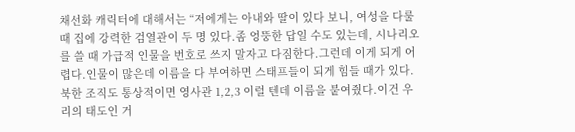채선화 캐릭터에 대해서는 “저에게는 아내와 딸이 있다 보니, 여성을 다룰 때 집에 강력한 검열관이 두 명 있다.좀 엉뚱한 답일 수도 있는데, 시나리오를 쓸 때 가급적 인물을 번호로 쓰지 말자고 다짐한다.그런데 이게 되게 어렵다.인물이 많은데 이름을 다 부여하면 스태프들이 되게 힘들 때가 있다.북한 조직도 통상적이면 영사관 1,2,3 이럴 텐데 이름을 붙여줬다.이건 우리의 태도인 거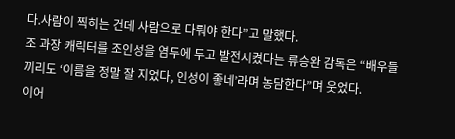다.사람이 찍히는 건데 사람으로 다뤄야 한다”고 말했다.
조 과장 캐릭터를 조인성을 염두에 두고 발전시켰다는 류승완 감독은 “배우들끼리도 ‘이름을 정말 잘 지었다, 인성이 좋네’라며 농담한다”며 웃었다.
이어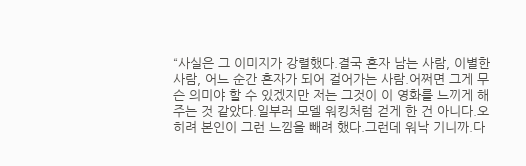“사실은 그 이미지가 강렬했다.결국 혼자 남는 사람, 이별한 사람, 어느 순간 혼자가 되어 걸어가는 사람.어쩌면 그게 무슨 의미야 할 수 있겠지만 저는 그것이 이 영화를 느끼게 해주는 것 같았다.일부러 모델 워킹처럼 걷게 한 건 아니다.오히려 본인이 그런 느낌을 빼려 했다.그런데 워낙 기니까.다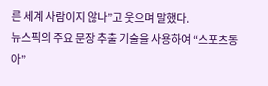른 세계 사람이지 않나”고 웃으며 말했다.
뉴스픽의 주요 문장 추출 기술을 사용하여 “스포츠동아”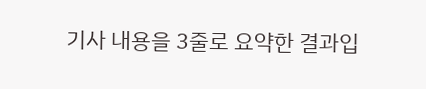기사 내용을 3줄로 요약한 결과입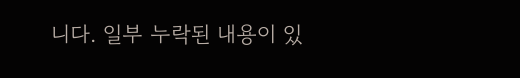니다. 일부 누락된 내용이 있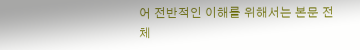어 전반적인 이해를 위해서는 본문 전체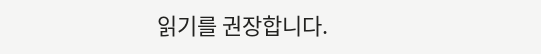읽기를 권장합니다.